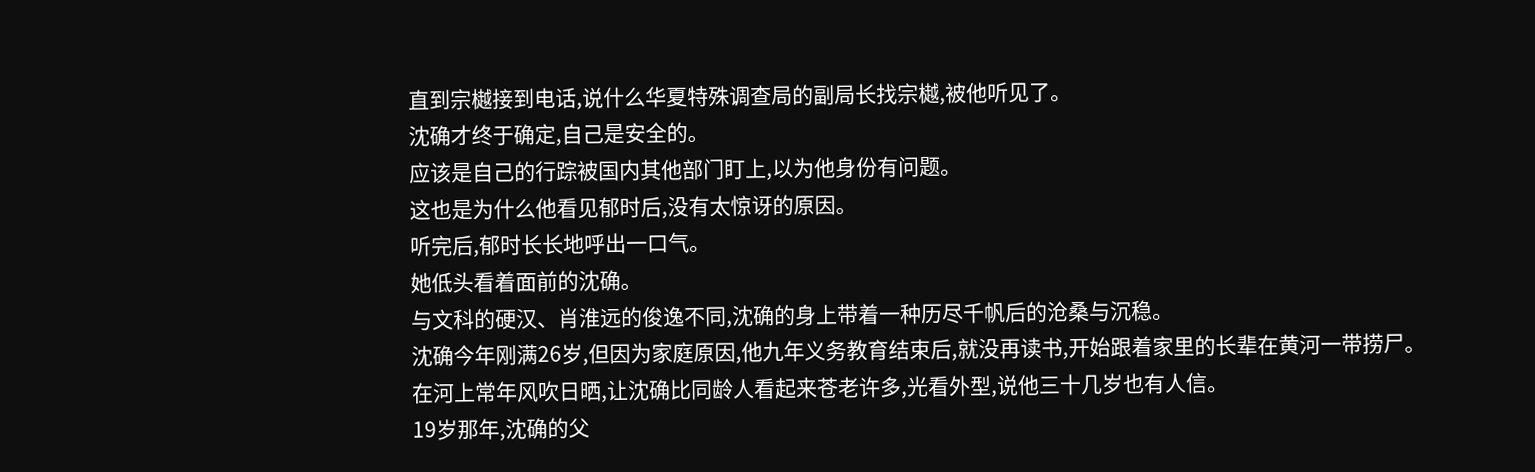直到宗樾接到电话,说什么华夏特殊调查局的副局长找宗樾,被他听见了。
沈确才终于确定,自己是安全的。
应该是自己的行踪被国内其他部门盯上,以为他身份有问题。
这也是为什么他看见郁时后,没有太惊讶的原因。
听完后,郁时长长地呼出一口气。
她低头看着面前的沈确。
与文科的硬汉、肖淮远的俊逸不同,沈确的身上带着一种历尽千帆后的沧桑与沉稳。
沈确今年刚满26岁,但因为家庭原因,他九年义务教育结束后,就没再读书,开始跟着家里的长辈在黄河一带捞尸。
在河上常年风吹日晒,让沈确比同龄人看起来苍老许多,光看外型,说他三十几岁也有人信。
19岁那年,沈确的父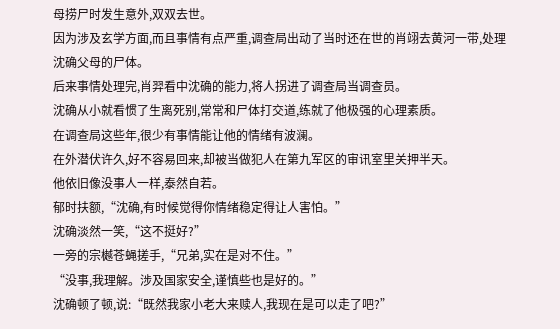母捞尸时发生意外,双双去世。
因为涉及玄学方面,而且事情有点严重,调查局出动了当时还在世的肖翊去黄河一带,处理沈确父母的尸体。
后来事情处理完,肖羿看中沈确的能力,将人拐进了调查局当调查员。
沈确从小就看惯了生离死别,常常和尸体打交道,练就了他极强的心理素质。
在调查局这些年,很少有事情能让他的情绪有波澜。
在外潜伏许久,好不容易回来,却被当做犯人在第九军区的审讯室里关押半天。
他依旧像没事人一样,泰然自若。
郁时扶额,“沈确,有时候觉得你情绪稳定得让人害怕。”
沈确淡然一笑,“这不挺好?”
一旁的宗樾苍蝇搓手,“兄弟,实在是对不住。”
“没事,我理解。涉及国家安全,谨慎些也是好的。”
沈确顿了顿,说:“既然我家小老大来赎人,我现在是可以走了吧?”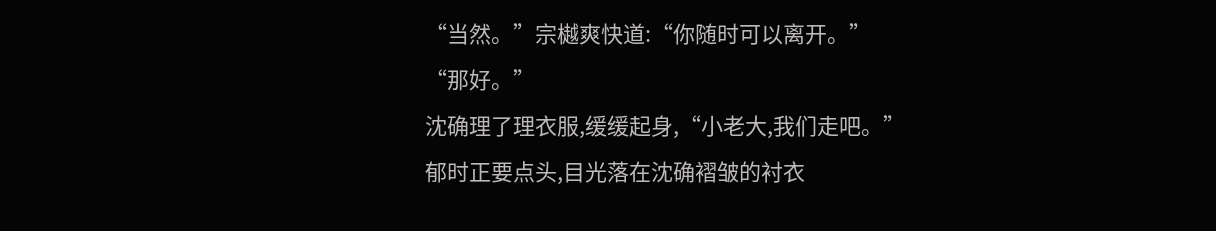“当然。”宗樾爽快道:“你随时可以离开。”
“那好。”
沈确理了理衣服,缓缓起身,“小老大,我们走吧。”
郁时正要点头,目光落在沈确褶皱的衬衣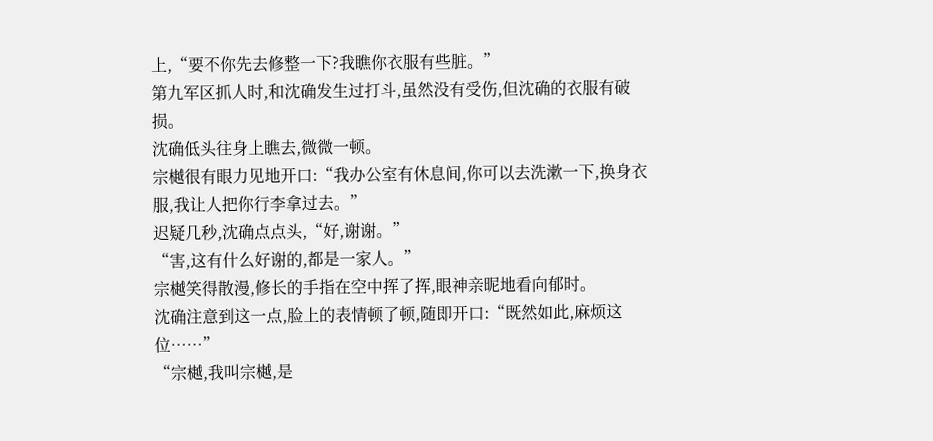上,“要不你先去修整一下?我瞧你衣服有些脏。”
第九军区抓人时,和沈确发生过打斗,虽然没有受伤,但沈确的衣服有破损。
沈确低头往身上瞧去,微微一顿。
宗樾很有眼力见地开口:“我办公室有休息间,你可以去洗漱一下,换身衣服,我让人把你行李拿过去。”
迟疑几秒,沈确点点头,“好,谢谢。”
“害,这有什么好谢的,都是一家人。”
宗樾笑得散漫,修长的手指在空中挥了挥,眼神亲昵地看向郁时。
沈确注意到这一点,脸上的表情顿了顿,随即开口:“既然如此,麻烦这位……”
“宗樾,我叫宗樾,是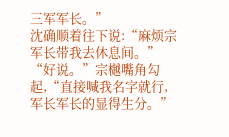三军军长。”
沈确顺着往下说:“麻烦宗军长带我去休息间。”
“好说。”宗樾嘴角勾起,“直接喊我名字就行,军长军长的显得生分。”